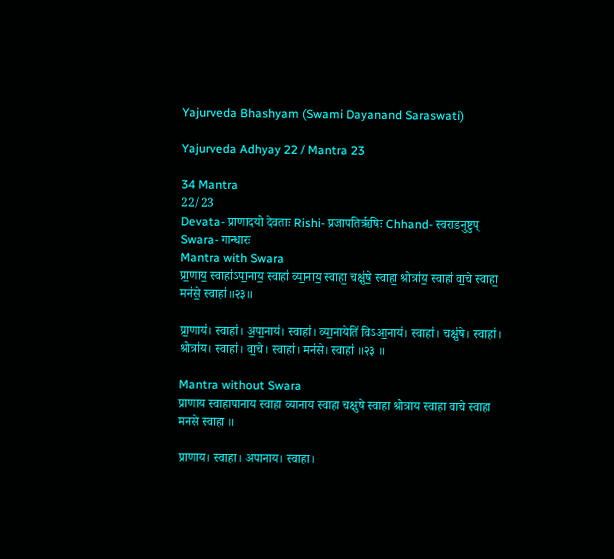Yajurveda Bhashyam (Swami Dayanand Saraswati)

Yajurveda Adhyay 22 / Mantra 23

34 Mantra
22/23
Devata- प्राणादयो देवताः Rishi- प्रजापतिर्ऋषिः Chhand- स्वराडनुष्टुप् Swara- गान्धारः
Mantra with Swara
प्रा॒णाय॒ स्वाहा॑ऽपा॒नाय॒ स्वाहा॑ व्या॒नाय॒ स्वाहा॒ चक्षु॑षे॒ स्वाहा॒ श्रोत्रा॑य॒ स्वाहा॑ वा॒चे स्वाहा॒ मन॑से॒ स्वाहा॑॥२३॥

प्रा॒णाय॑। स्वाहा॑। अ॒पा॒नाय॑। स्वाहा॑। व्या॒नायेति॑ विऽआ॒नाय॑। स्वाहा॑। चक्षु॑षे। स्वाहा॑। श्रोत्रा॑य। स्वाहा॑। वा॒चे। स्वाहा॑। मन॑से। स्वाहा॑ ॥२३ ॥

Mantra without Swara
प्राणाय स्वाहापानाय स्वाहा व्यानाय स्वाहा चक्षुषे स्वाहा श्रोत्राय स्वाहा वाचे स्वाहा मनसे स्वाहा ॥

प्राणाय। स्वाहा। अपानाय। स्वाहा।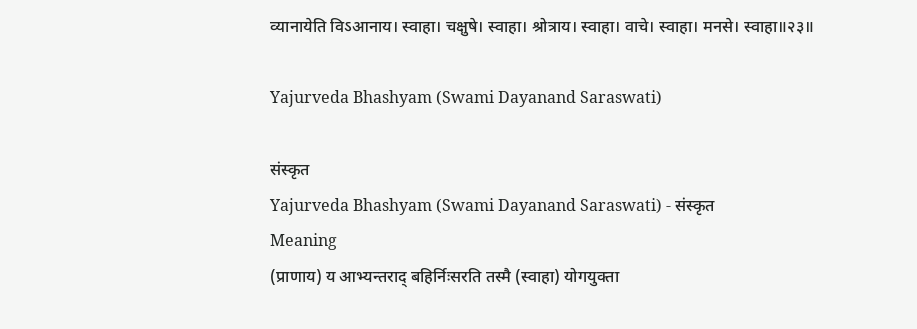व्यानायेति विऽआनाय। स्वाहा। चक्षुषे। स्वाहा। श्रोत्राय। स्वाहा। वाचे। स्वाहा। मनसे। स्वाहा॥२३॥

Yajurveda Bhashyam (Swami Dayanand Saraswati)

संस्कृत
Yajurveda Bhashyam (Swami Dayanand Saraswati) - संस्कृत
Meaning
(प्राणाय) य आभ्यन्तराद् बहिर्निःसरति तस्मै (स्वाहा) योगयुक्ता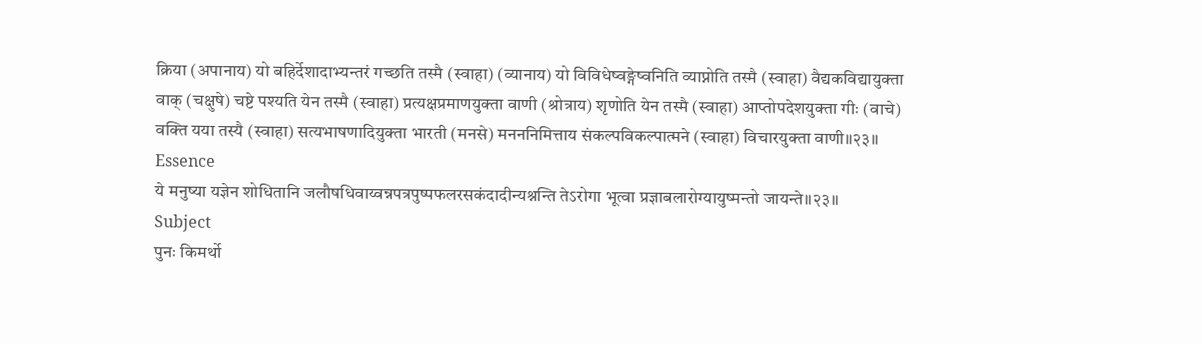क्रिया (अपानाय) यो बहिर्देशादाभ्यन्तरं गच्छति तस्मै (स्वाहा) (व्यानाय) यो विविधेष्वङ्गेष्वनिति व्याप्नोति तस्मै (स्वाहा) वैद्यकविद्यायुक्ता वाक् (चक्षुषे) चष्टे पश्यति येन तस्मै (स्वाहा) प्रत्यक्षप्रमाणयुक्ता वाणी (श्रोत्राय) शृणोति येन तस्मै (स्वाहा) आप्तोपदेशयुक्ता गीः (वाचे) वक्ति यया तस्यै (स्वाहा) सत्यभाषणादियुक्ता भारती (मनसे) मनननिमित्ताय संकल्पविकल्पात्मने (स्वाहा) विचारयुक्ता वाणी॥२३॥
Essence
ये मनुष्या यज्ञेन शोधितानि जलौषधिवाय्वन्नपत्रपुष्पफलरसकंदादीन्यश्नन्ति तेऽरोगा भूत्वा प्रज्ञाबलारोग्यायुष्मन्तो जायन्ते॥२३॥
Subject
पुनः किमर्थो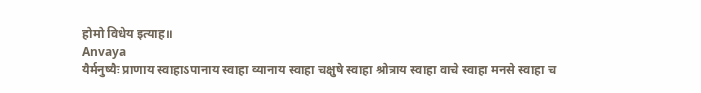होमो विधेय इत्याह॥
Anvaya
यैर्मनुष्यैः प्राणाय स्वाहाऽपानाय स्वाहा व्यानाय स्वाहा चक्षुषे स्वाहा श्रोत्राय स्वाहा वाचे स्वाहा मनसे स्वाहा च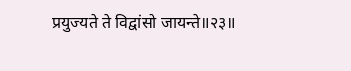प्रयुज्यते ते विद्वांसो जायन्ते॥२३॥